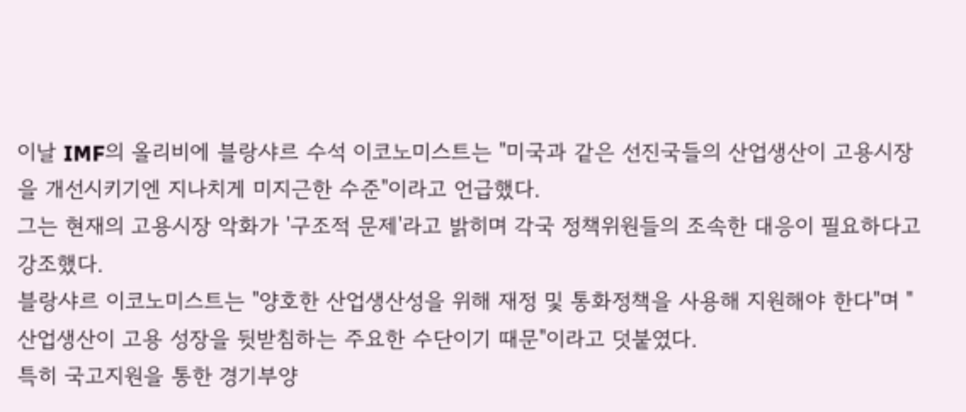이날 IMF의 올리비에 블랑샤르 수석 이코노미스트는 "미국과 같은 선진국들의 산업생산이 고용시장을 개선시키기엔 지나치게 미지근한 수준"이라고 언급했다.
그는 현재의 고용시장 악화가 '구조적 문제'라고 밝히며 각국 정책위원들의 조속한 대응이 필요하다고 강조했다.
블랑샤르 이코노미스트는 "양호한 산업생산성을 위해 재정 및 통화정책을 사용해 지원해야 한다"며 "산업생산이 고용 성장을 뒷받침하는 주요한 수단이기 때문"이라고 덧붙였다.
특히 국고지원을 통한 경기부양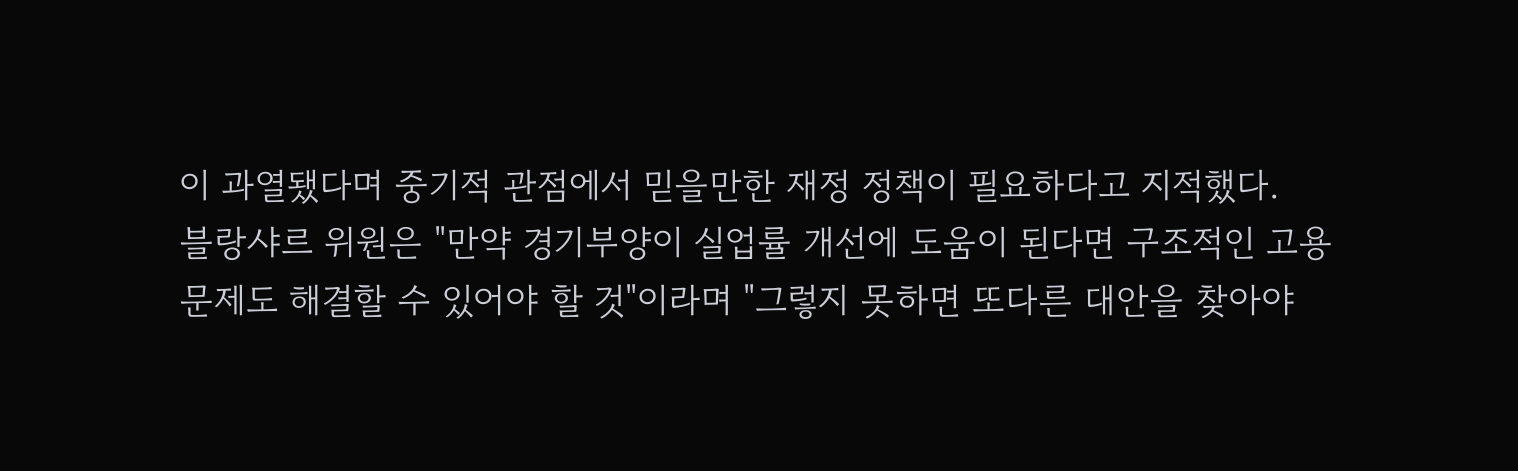이 과열됐다며 중기적 관점에서 믿을만한 재정 정책이 필요하다고 지적했다.
블랑샤르 위원은 "만약 경기부양이 실업률 개선에 도움이 된다면 구조적인 고용문제도 해결할 수 있어야 할 것"이라며 "그렇지 못하면 또다른 대안을 찾아야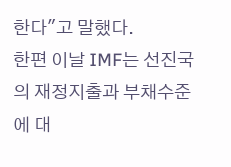한다"고 말했다.
한편 이날 IMF는 선진국의 재정지출과 부채수준에 대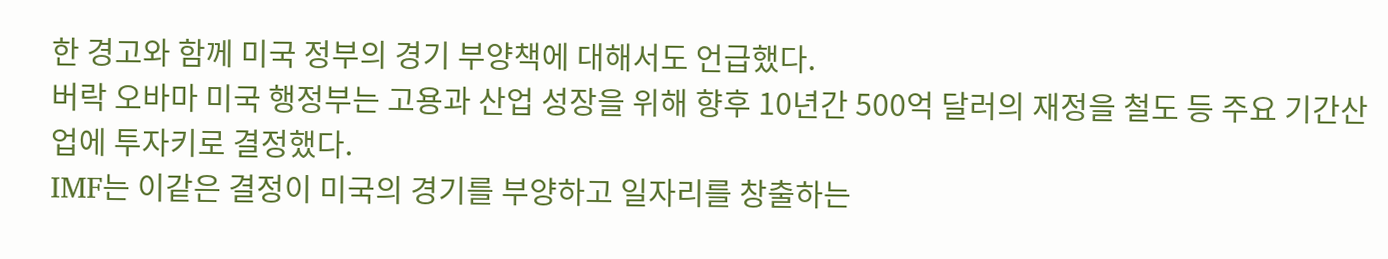한 경고와 함께 미국 정부의 경기 부양책에 대해서도 언급했다.
버락 오바마 미국 행정부는 고용과 산업 성장을 위해 향후 10년간 500억 달러의 재정을 철도 등 주요 기간산업에 투자키로 결정했다.
IMF는 이같은 결정이 미국의 경기를 부양하고 일자리를 창출하는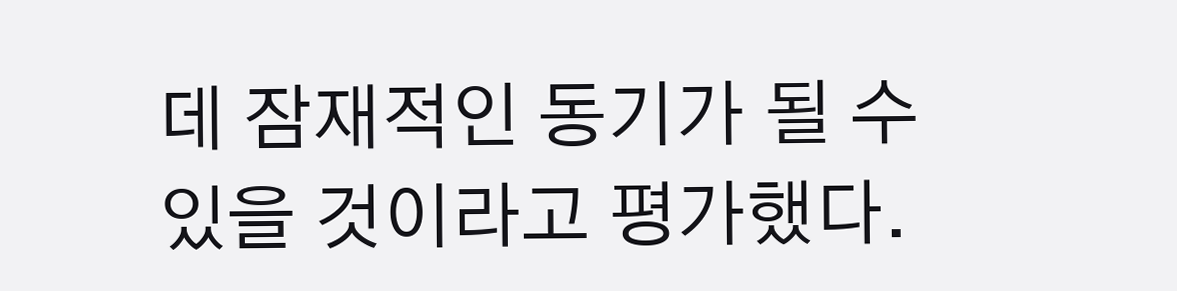데 잠재적인 동기가 될 수 있을 것이라고 평가했다.